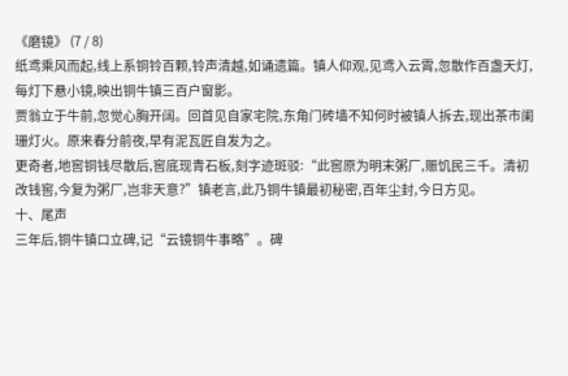《磨镜》 (7 / 8)
纸鸢乘风而起,线上系铜铃百颗,铃声清越,如诵遗篇。镇人仰观,见鸢入云霄,忽散作百盏天灯,每灯下悬小镜,映出铜牛镇三百户窗影。
贾翁立于牛前,忽觉心胸开阔。回首见自家宅院,东角门砖墙不知何时被镇人拆去,现出茶市阑珊灯火。原来春分前夜,早有泥瓦匠自发为之。
更奇者,地窖铜钱尽散后,窖底现青石板,刻字迹斑驳:“此窖原为明末粥厂,赈饥民三千。清初改钱窖,今复为粥厂,岂非天意?”镇老言,此乃铜牛镇最初秘密,百年尘封,今日方见。
十、尾声
三年后,铜牛镇口立碑,记“云镜铜牛事略”。碑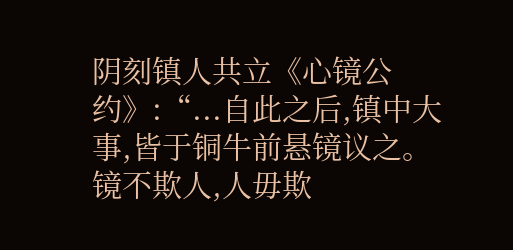阴刻镇人共立《心镜公约》:“...自此之后,镇中大事,皆于铜牛前悬镜议之。镜不欺人,人毋欺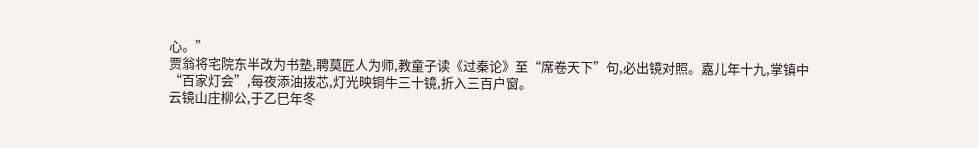心。”
贾翁将宅院东半改为书塾,聘莫匠人为师,教童子读《过秦论》至“席卷天下”句,必出镜对照。嘉儿年十九,掌镇中“百家灯会”,每夜添油拨芯,灯光映铜牛三十镜,折入三百户窗。
云镜山庄柳公,于乙巳年冬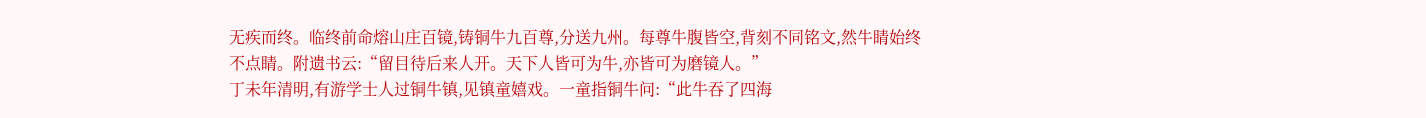无疾而终。临终前命熔山庄百镜,铸铜牛九百尊,分送九州。每尊牛腹皆空,背刻不同铭文,然牛睛始终不点睛。附遗书云:“留目待后来人开。天下人皆可为牛,亦皆可为磨镜人。”
丁未年清明,有游学士人过铜牛镇,见镇童嬉戏。一童指铜牛问:“此牛吞了四海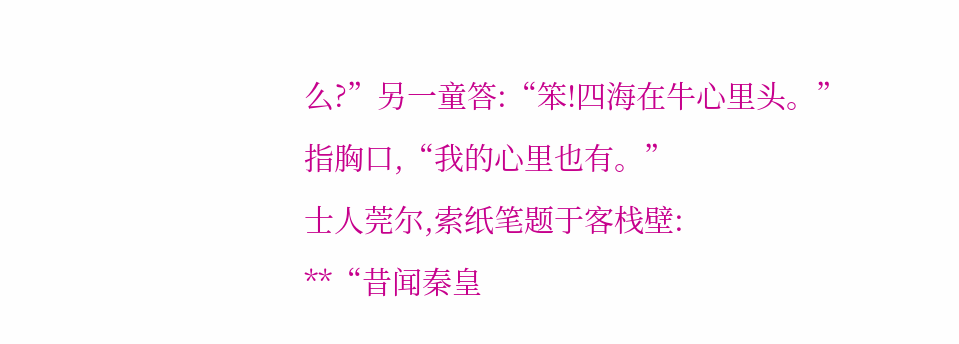么?”另一童答:“笨!四海在牛心里头。”指胸口,“我的心里也有。”
士人莞尔,索纸笔题于客栈壁:
**“昔闻秦皇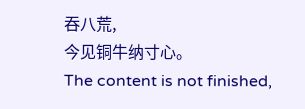吞八荒,
今见铜牛纳寸心。
The content is not finished,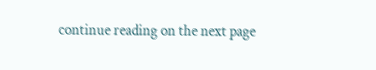continue reading on the next page